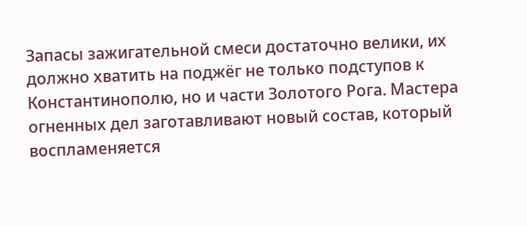Запасы зажигательной смеси достаточно велики, их должно хватить на поджёг не только подступов к Константинополю, но и части Золотого Рога. Мастера огненных дел заготавливают новый состав, который воспламеняется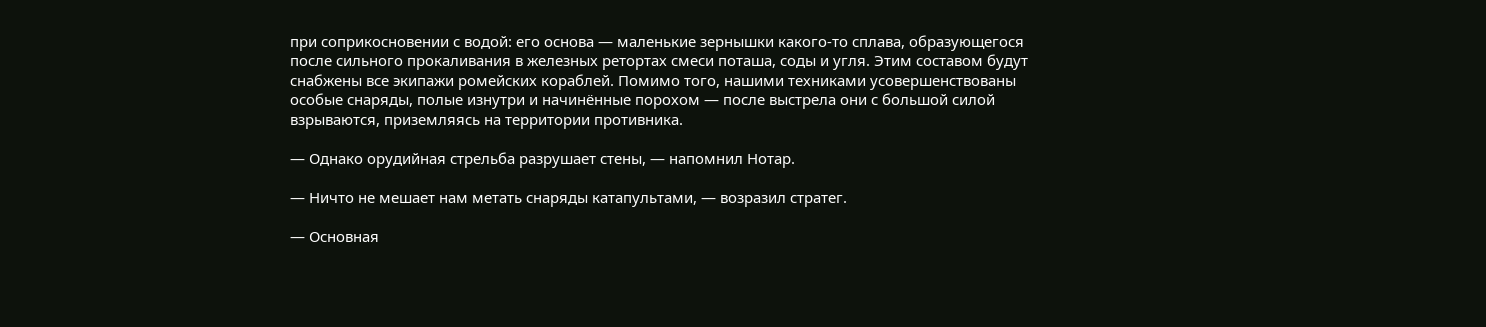при соприкосновении с водой: его основа — маленькие зернышки какого-то сплава, образующегося после сильного прокаливания в железных ретортах смеси поташа, соды и угля. Этим составом будут снабжены все экипажи ромейских кораблей. Помимо того, нашими техниками усовершенствованы особые снаряды, полые изнутри и начинённые порохом — после выстрела они с большой силой взрываются, приземляясь на территории противника.

— Однако орудийная стрельба разрушает стены, — напомнил Нотар.

— Ничто не мешает нам метать снаряды катапультами, — возразил стратег.

— Основная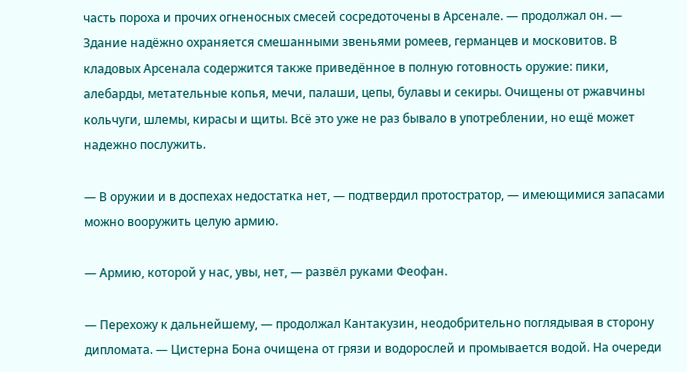часть пороха и прочих огненосных смесей сосредоточены в Арсенале. — продолжал он. — Здание надёжно охраняется смешанными звеньями ромеев, германцев и московитов. В кладовых Арсенала содержится также приведённое в полную готовность оружие: пики, алебарды, метательные копья, мечи, палаши, цепы, булавы и секиры. Очищены от ржавчины кольчуги, шлемы, кирасы и щиты. Всё это уже не раз бывало в употреблении, но ещё может надежно послужить.

— В оружии и в доспехах недостатка нет, — подтвердил протостратор, — имеющимися запасами можно вооружить целую армию.

— Армию, которой у нас, увы, нет, — развёл руками Феофан.

— Перехожу к дальнейшему, — продолжал Кантакузин, неодобрительно поглядывая в сторону дипломата. — Цистерна Бона очищена от грязи и водорослей и промывается водой. На очереди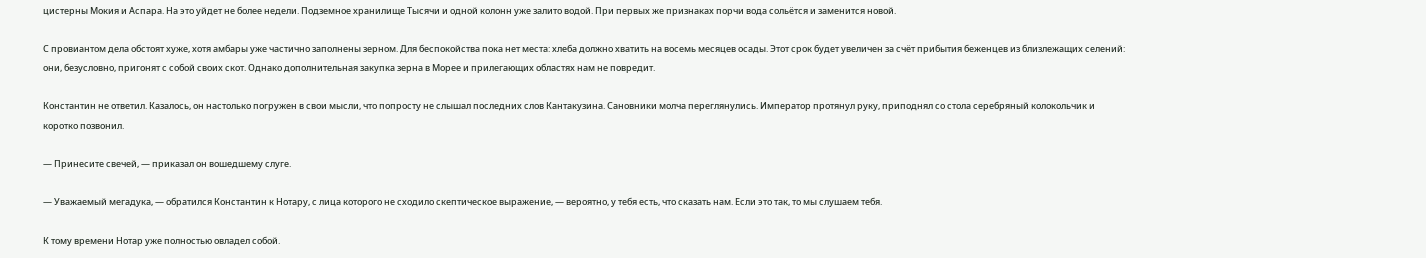цистерны Мокия и Аспара. На это уйдет не более недели. Подземное хранилище Тысячи и одной колонн уже залито водой. При первых же признаках порчи вода сольётся и заменится новой.

С провиантом дела обстоят хуже, хотя амбары уже частично заполнены зерном. Для беспокойства пока нет места: хлеба должно хватить на восемь месяцев осады. Этот срок будет увеличен за счёт прибытия беженцев из близлежащих селений: они, безусловно, пригонят с собой своих скот. Однако дополнительная закупка зерна в Морее и прилегающих областях нам не повредит.

Константин не ответил. Казалось, он настолько погружен в свои мысли, что попросту не слышал последних слов Кантакузина. Сановники молча переглянулись. Император протянул руку, приподнял со стола серебряный колокольчик и коротко позвонил.

— Принесите свечей, — приказал он вошедшему слуге.

— Уважаемый мегадука, — обратился Константин к Нотару, с лица которого не сходило скептическое выражение, — вероятно, у тебя есть, что сказать нам. Если это так, то мы слушаем тебя.

К тому времени Нотар уже полностью овладел собой.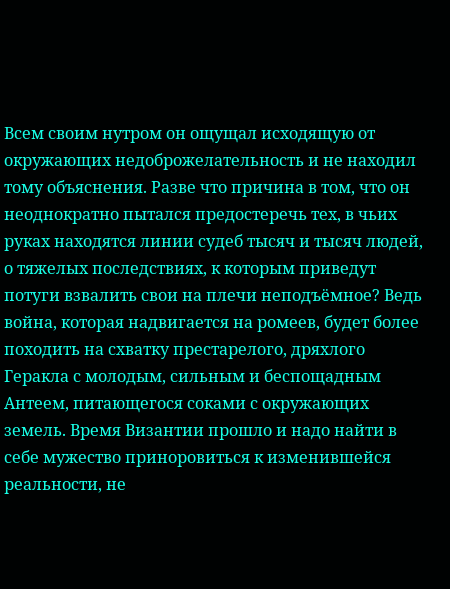Всем своим нутром он ощущал исходящую от окружающих недоброжелательность и не находил тому объяснения. Разве что причина в том, что он неоднократно пытался предостеречь тех, в чьих руках находятся линии судеб тысяч и тысяч людей, о тяжелых последствиях, к которым приведут потуги взвалить свои на плечи неподъёмное? Ведь война, которая надвигается на ромеев, будет более походить на схватку престарелого, дряхлого Геракла с молодым, сильным и беспощадным Антеем, питающегося соками с окружающих земель. Время Византии прошло и надо найти в себе мужество приноровиться к изменившейся реальности, не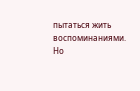пытаться жить воспоминаниями. Но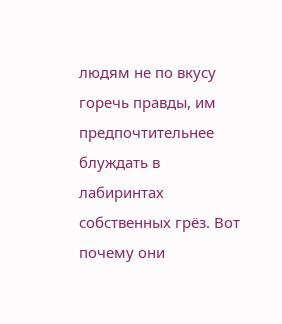людям не по вкусу горечь правды, им предпочтительнее блуждать в лабиринтах собственных грёз. Вот почему они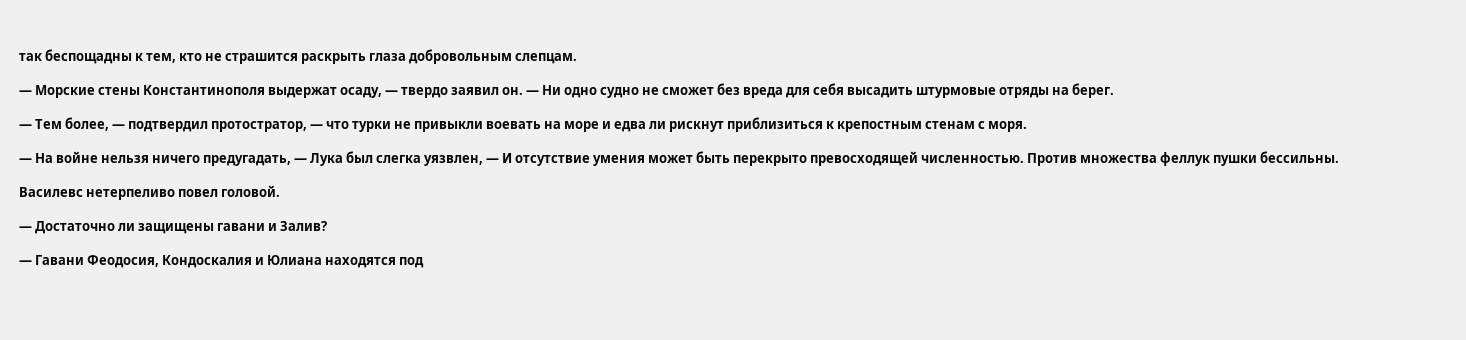так беспощадны к тем, кто не страшится раскрыть глаза добровольным слепцам.

— Морские стены Константинополя выдержат осаду, — твердо заявил он. — Ни одно судно не сможет без вреда для себя высадить штурмовые отряды на берег.

— Тем более, — подтвердил протостратор, — что турки не привыкли воевать на море и едва ли рискнут приблизиться к крепостным стенам с моря.

— На войне нельзя ничего предугадать, — Лука был слегка уязвлен, — И отсутствие умения может быть перекрыто превосходящей численностью. Против множества феллук пушки бессильны.

Василевс нетерпеливо повел головой.

— Достаточно ли защищены гавани и Залив?

— Гавани Феодосия, Кондоскалия и Юлиана находятся под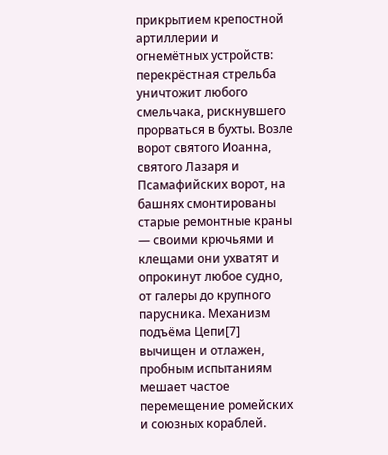прикрытием крепостной артиллерии и огнемётных устройств: перекрёстная стрельба уничтожит любого смельчака, рискнувшего прорваться в бухты. Возле ворот святого Иоанна, святого Лазаря и Псамафийских ворот, на башнях смонтированы старые ремонтные краны — своими крючьями и клещами они ухватят и опрокинут любое судно, от галеры до крупного парусника. Механизм подъёма Цепи[7] вычищен и отлажен, пробным испытаниям мешает частое перемещение ромейских и союзных кораблей.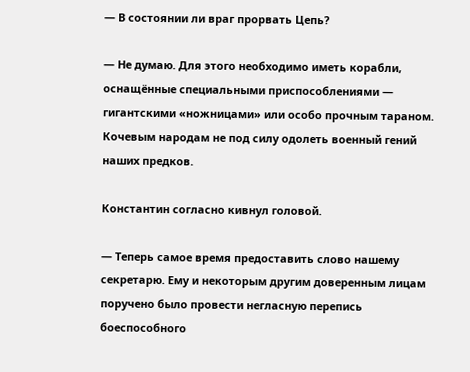— В состоянии ли враг прорвать Цепь?

— Не думаю. Для этого необходимо иметь корабли, оснащённые специальными приспособлениями — гигантскими «ножницами» или особо прочным тараном. Кочевым народам не под силу одолеть военный гений наших предков.

Константин согласно кивнул головой.

— Теперь самое время предоставить слово нашему секретарю. Ему и некоторым другим доверенным лицам поручено было провести негласную перепись боеспособного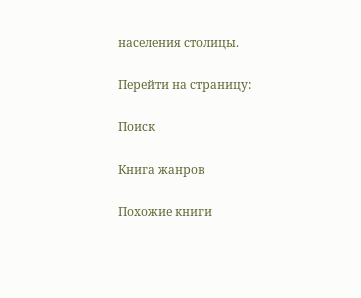населения столицы.

Перейти на страницу:

Поиск

Книга жанров

Похожие книги